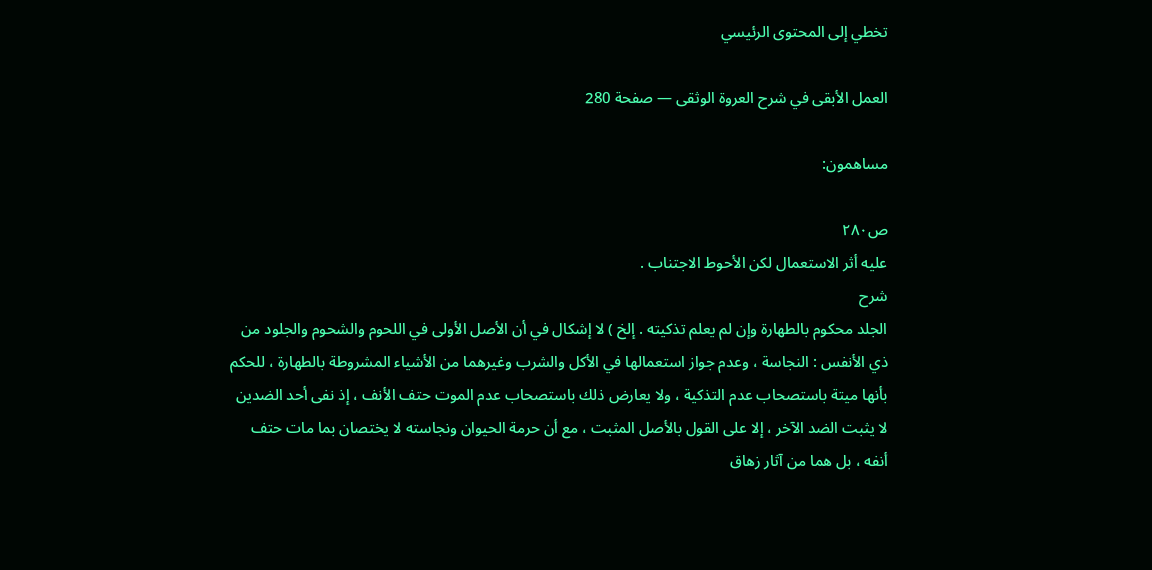تخطي إلى المحتوى الرئيسي

العمل الأبقى في شرح العروة الوثقى — صفحة 280

مساهمون:

ص٢٨٠
عليه أثر الاستعمال لكن الأحوط الاجتناب .
شرح
الجلد محكوم بالطهارة وإن لم يعلم تذكيته . إلخ ) لا إشكال في أن الأصل الأولى في اللحوم والشحوم والجلود من ذي الأنفس : النجاسة ، وعدم جواز استعمالها في الأكل والشرب وغيرهما من الأشياء المشروطة بالطهارة ، للحكم بأنها ميتة باستصحاب عدم التذكية ، ولا يعارض ذلك باستصحاب عدم الموت حتف الأنف ، إذ نفى أحد الضدين لا يثبت الضد الآخر ، إلا على القول بالأصل المثبت ، مع أن حرمة الحيوان ونجاسته لا يختصان بما مات حتف أنفه ، بل هما من آثار زهاق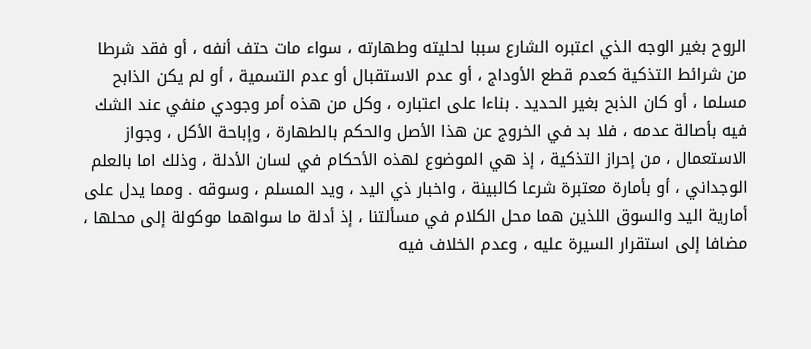الروح بغير الوجه الذي اعتبره الشارع سببا لحليته وطهارته ، سواء مات حتف أنفه ، أو فقد شرطا من شرائط التذكية كعدم قطع الأوداج ، أو عدم الاستقبال أو عدم التسمية ، أو لم يكن الذابح مسلما ، أو كان الذبح بغير الحديد . بناءا على اعتباره ، وكل من هذه أمر وجودي منفي عند الشك فيه بأصالة عدمه ، فلا بد في الخروج عن هذا الأصل والحكم بالطهارة ، وإباحة الأكل ، وجواز الاستعمال ، من إحراز التذكية ، إذ هي الموضوع لهذه الأحكام في لسان الأدلة ، وذلك اما بالعلم الوجداني ، أو بأمارة معتبرة شرعا كالبينة ، واخبار ذي اليد ، ويد المسلم ، وسوقه . ومما يدل على أمارية اليد والسوق اللذين هما محل الكلام في مسألتنا ، إذ أدلة ما سواهما موكولة إلى محلها ، مضافا إلى استقرار السيرة عليه ، وعدم الخلاف فيه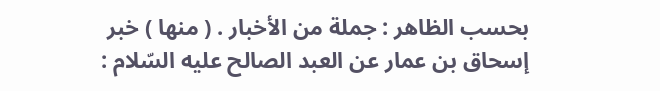بحسب الظاهر : جملة من الأخبار . ( منها ) خبر إسحاق بن عمار عن العبد الصالح عليه السّلام :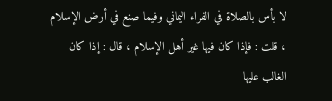لا بأس بالصلاة في الفراء اليماني وفيما صنع في أرض الإسلام ، قلت : فإذا كان فيها غير أهل الإسلام ، قال : إذا كان الغالب عليها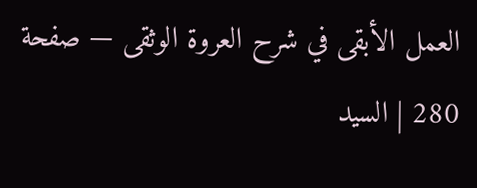العمل الأبقى في شرح العروة الوثقى — صفحة 280 | السيد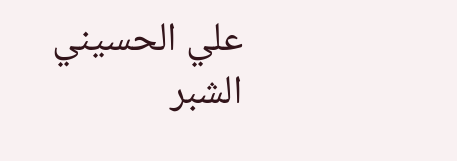علي الحسيني الشبر